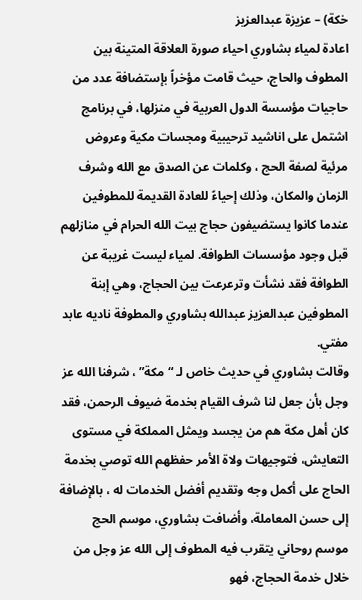خكة) – عزيزة عبدالعزيز
اعادة لمياء بشاوري احياء صورة العلاقة المتينة بين المطوف والحاج، حيث قامت مؤخراً بإستضافة عدد من حاجيات مؤسسة الدول العربية في منزلها، في برنامج اشتمل على اناشيد ترحيبية ومجسات مكية وعروض مرئية لصفة الحج ، وكلمات عن الصدق مع الله وشرف الزمان والمكان، وذلك إحياءً للعادة القديمة للمطوفين عندما كانوا يستضيفون حجاج بيت الله الحرام في منازلهم قبل وجود مؤسسات الطوافة. لمياء ليست غريبة عن الطوافة فقد نشأت وترعرعت بين الحجاج، وهي إبنة المطوفين عبدالعزيز عبدالله بشاوري والمطوفة ناديه عابد مفتي.
وقالت بشاوري في حديث خاص لـ “مكة” ، شرفنا الله عز وجل بأن جعل لنا شرف القيام بخدمة ضيوف الرحمن، فقد كان أهل مكة هم من يجسد ويمثل المملكة في مستوى التعايش، فتوجيهات ولاة الأمر حفظهم الله توصي بخدمة الحاج على أكمل وجه وتقديم أفضل الخدمات له ، بالإضافة إلى حسن المعاملة، وأضافت بشاوري، موسم الحج موسم روحاني يتقرب فيه المطوف إلى الله عز وجل من خلال خدمة الحجاج، فهو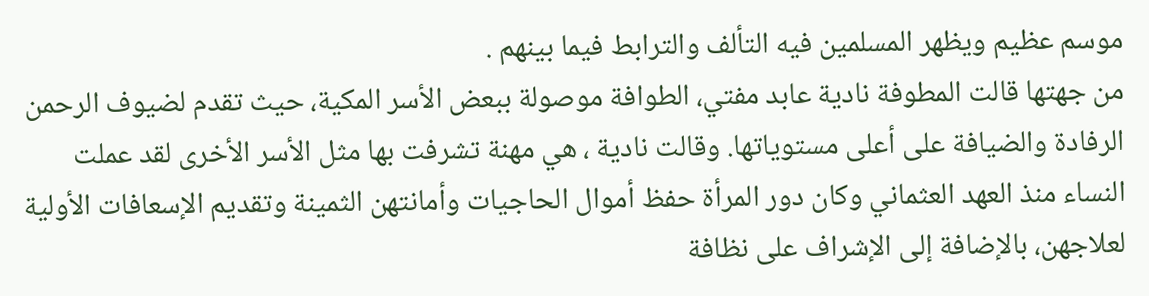موسم عظيم ويظهر المسلمين فيه التألف والترابط فيما بينهم .
من جهتها قالت المطوفة نادية عابد مفتي، الطوافة موصولة ببعض الأسر المكية، حيث تقدم لضيوف الرحمن الرفادة والضيافة على أعلى مستوياتها. وقالت نادية ، هي مهنة تشرفت بها مثل الأسر الأخرى لقد عملت النساء منذ العهد العثماني وكان دور المرأة حفظ أموال الحاجيات وأمانتهن الثمينة وتقديم الإسعافات الأولية لعلاجهن، بالإضافة إلى الإشراف على نظافة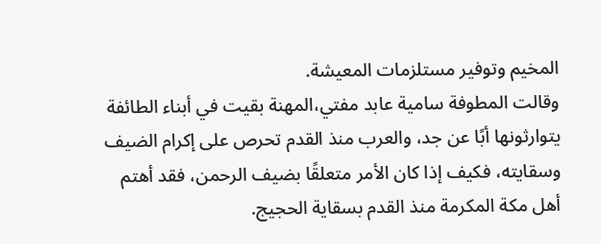المخيم وتوفير مستلزمات المعيشة.
وقالت المطوفة سامية عابد مفتي،المهنة بقيت في أبناء الطائفة يتوارثونها أبًا عن جد، والعرب منذ القدم تحرص على إكرام الضيف وسقايته، فكيف إذا كان الأمر متعلقًا بضيف الرحمن، فقد أهتم أهل مكة المكرمة منذ القدم بسقاية الحجيج.